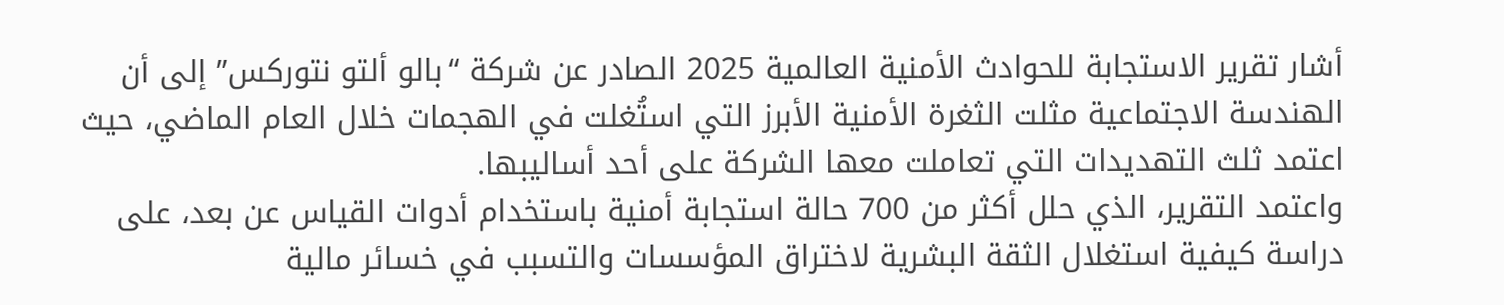أشار تقرير الاستجابة للحوادث الأمنية العالمية 2025 الصادر عن شركة “بالو ألتو نتوركس” إلى أن الهندسة الاجتماعية مثلت الثغرة الأمنية الأبرز التي استُغلت في الهجمات خلال العام الماضي، حيث اعتمد ثلث التهديدات التي تعاملت معها الشركة على أحد أساليبها.
واعتمد التقرير، الذي حلل أكثر من 700 حالة استجابة أمنية باستخدام أدوات القياس عن بعد، على دراسة كيفية استغلال الثقة البشرية لاختراق المؤسسات والتسبب في خسائر مالية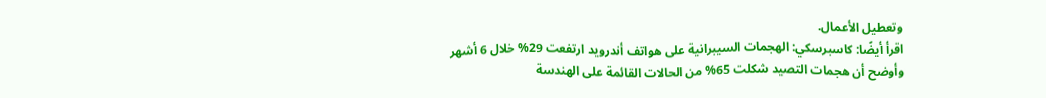وتعطيل الأعمال.
اقرأ أيضًا: كاسبرسكي: الهجمات السيبرانية على هواتف أندرويد ارتفعت 29% خلال 6 أشهر
وأوضح أن هجمات التصيد شكلت 65% من الحالات القائمة على الهندسة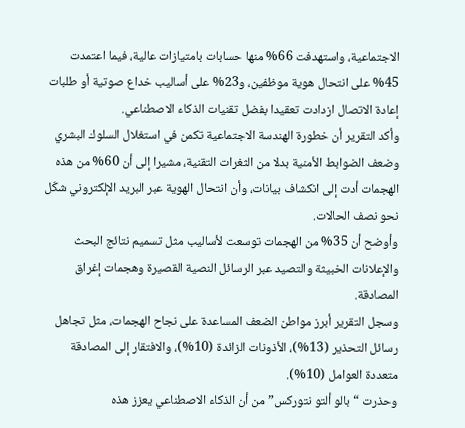الاجتماعية، واستهدفت 66% منها حسابات بامتيازات عالية، فيما اعتمدت 45% على انتحال هوية موظفين، و23% على أساليب خداع صوتية أو طلبات إعادة الاتصال ازدادت تعقيدا بفضل تقنيات الذكاء الاصطناعي.
وأكد التقرير أن خطورة الهندسة الاجتماعية تكمن في استغلال السلوك البشري وضعف الضوابط الأمنية بدلا من الثغرات التقنية، مشيرا إلى أن 60% من هذه الهجمات أدت إلى انكشاف بيانات، وأن انتحال الهوية عبر البريد الإلكتروني شكّل نحو نصف الحالات.
وأوضح أن 35% من الهجمات توسعت لأساليب مثل تسميم نتائج البحث والإعلانات الخبيثة والتصيد عبر الرسائل النصية القصيرة وهجمات إغراق المصادقة.
وسجل التقرير أبرز مواطن الضعف المساعدة على نجاح الهجمات، مثل تجاهل رسائل التحذير (13%)، الأذونات الزائدة (10%)، والافتقار إلى المصادقة متعددة العوامل (10%).
وحذرت “بالو ألتو نتوركس” من أن الذكاء الاصطناعي يعزز هذه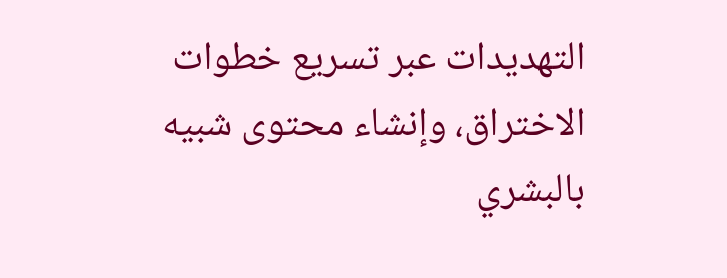التهديدات عبر تسريع خطوات الاختراق، وإنشاء محتوى شبيه بالبشري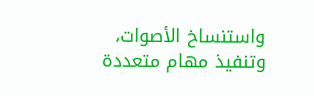واستنساخ الأصوات، وتنفيذ مهام متعددة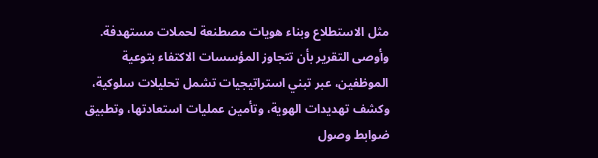مثل الاستطلاع وبناء هويات مصطنعة لحملات مستهدفة.
وأوصى التقرير بأن تتجاوز المؤسسات الاكتفاء بتوعية الموظفين، عبر تبني استراتيجيات تشمل تحليلات سلوكية، وكشف تهديدات الهوية، وتأمين عمليات استعادتها، وتطبيق ضوابط وصول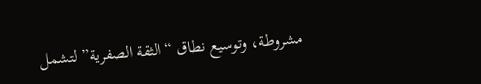مشروطة، وتوسيع نطاق “الثقة الصفرية” لتشمل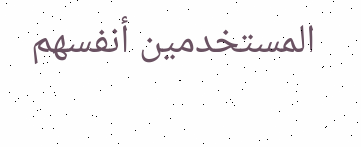المستخدمين أنفسهم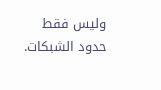وليس فقط حدود الشبكات.